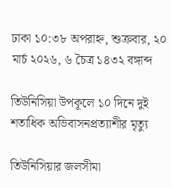ঢাকা ১০:৩৮ অপরাহ্ন, শুক্রবার, ২০ মার্চ ২০২৬, ৬ চৈত্র ১৪৩২ বঙ্গাব্দ

তিউনিসিয়া উপকূলে ১০ দিনে দুই শতাধিক অভিবাসনপ্রত্যাশীর মৃত্যু

তিউনিসিয়ার জলসীমা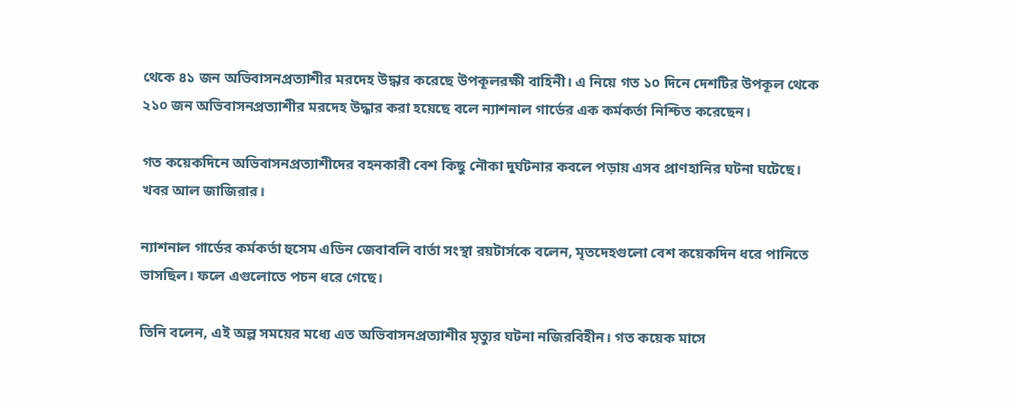থেকে ৪১ জন অভিবাসনপ্রত্যাশীর মরদেহ উদ্ধার করেছে উপকূলরক্ষী বাহিনী। এ নিয়ে গত ১০ দিনে দেশটির উপকূল থেকে ২১০ জন অভিবাসনপ্রত্যাশীর মরদেহ উদ্ধার করা হয়েছে বলে ন্যাশনাল গার্ডের এক কর্মকর্তা নিশ্চিত করেছেন।

গত কয়েকদিনে অভিবাসনপ্রত্যাশীদের বহনকারী বেশ কিছু নৌকা দুর্ঘটনার কবলে পড়ায় এসব প্রাণহানির ঘটনা ঘটেছে। খবর আল জাজিরার।

ন্যাশনাল গার্ডের কর্মকর্তা হুসেম এডিন জেবাবলি বার্তা সংস্থা রয়টার্সকে বলেন, মৃতদেহগুলো বেশ কয়েকদিন ধরে পানিতে ভাসছিল। ফলে এগুলোতে পচন ধরে গেছে।

তিনি বলেন, এই অল্প সময়ের মধ্যে এত অভিবাসনপ্রত্যাশীর মৃত্যুর ঘটনা নজিরবিহীন। গত কয়েক মাসে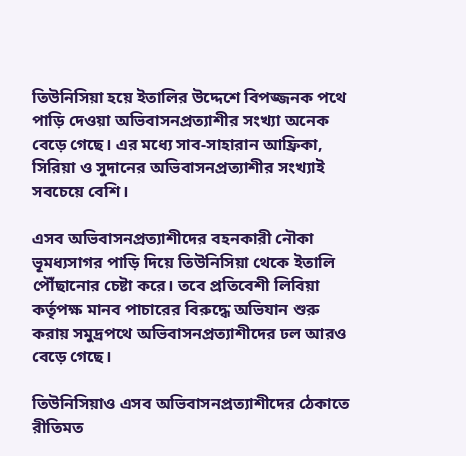তিউনিসিয়া হয়ে ইতালির উদ্দেশে বিপজ্জনক পথে পাড়ি দেওয়া অভিবাসনপ্রত্যাশীর সংখ্যা অনেক বেড়ে গেছে। এর মধ্যে সাব-সাহারান আফ্রিকা, সিরিয়া ও সুদানের অভিবাসনপ্রত্যাশীর সংখ্যাই সবচেয়ে বেশি।

এসব অভিবাসনপ্রত্যাশীদের বহনকারী নৌকা ভূমধ্যসাগর পাড়ি দিয়ে তিউনিসিয়া থেকে ইতালি পৌঁছানোর চেষ্টা করে। তবে প্রতিবেশী লিবিয়া কর্তৃপক্ষ মানব পাচারের বিরুদ্ধে অভিযান শুরু করায় সমুদ্রপথে অভিবাসনপ্রত্যাশীদের ঢল আরও বেড়ে গেছে।

তিউনিসিয়াও এসব অভিবাসনপ্রত্যাশীদের ঠেকাতে রীতিমত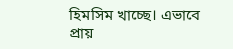হিমসিম খাচ্ছে। এভাবে প্রায়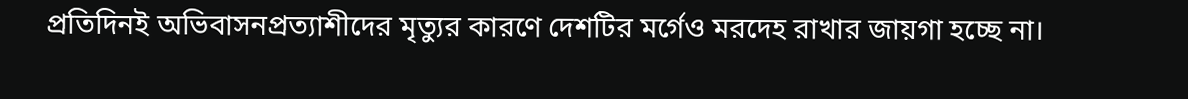প্রতিদিনই অভিবাসনপ্রত্যাশীদের মৃত্যুর কারণে দেশটির মর্গেও মরদেহ রাখার জায়গা হচ্ছে না।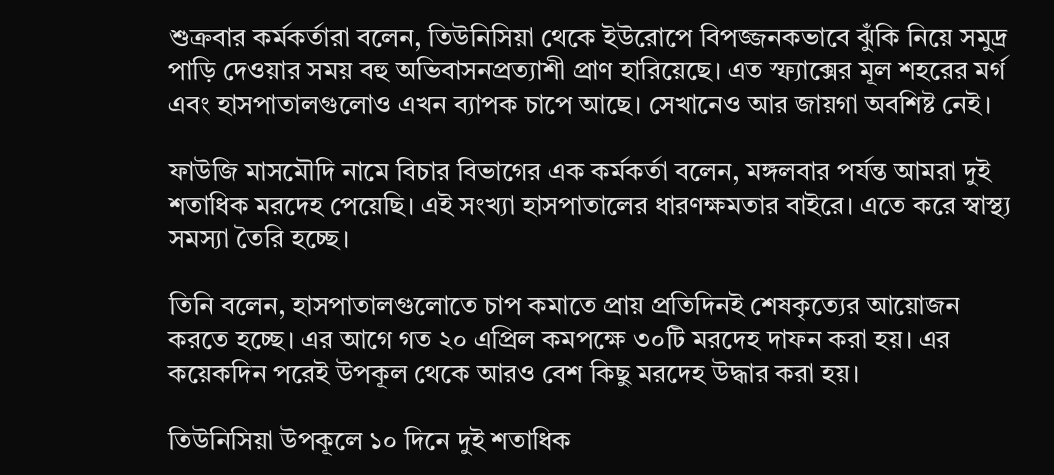শুক্রবার কর্মকর্তারা বলেন, তিউনিসিয়া থেকে ইউরোপে বিপজ্জনকভাবে ঝুঁকি নিয়ে সমুদ্র পাড়ি দেওয়ার সময় বহু অভিবাসনপ্রত্যাশী প্রাণ হারিয়েছে। এত স্ফ্যাক্সের মূল শহরের মর্গ এবং হাসপাতালগুলোও এখন ব্যাপক চাপে আছে। সেখানেও আর জায়গা অবশিষ্ট নেই।

ফাউজি মাসমৌদি নামে বিচার বিভাগের এক কর্মকর্তা বলেন, মঙ্গলবার পর্যন্ত আমরা দুই শতাধিক মরদেহ পেয়েছি। এই সংখ্যা হাসপাতালের ধারণক্ষমতার বাইরে। এতে করে স্বাস্থ্য সমস্যা তৈরি হচ্ছে।

তিনি বলেন, হাসপাতালগুলোতে চাপ কমাতে প্রায় প্রতিদিনই শেষকৃত্যের আয়োজন করতে হচ্ছে। এর আগে গত ২০ এপ্রিল কমপক্ষে ৩০টি মরদেহ দাফন করা হয়। এর কয়েকদিন পরেই উপকূল থেকে আরও বেশ কিছু মরদেহ উদ্ধার করা হয়।

তিউনিসিয়া উপকূলে ১০ দিনে দুই শতাধিক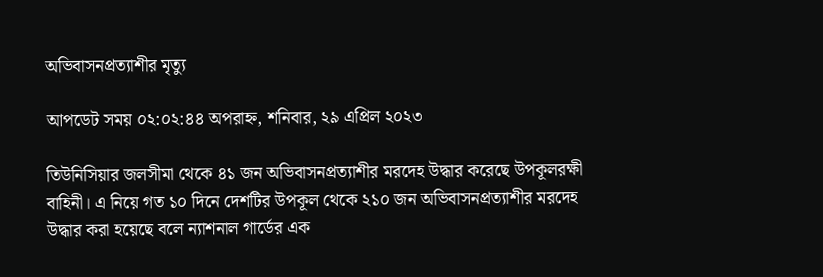অভিবাসনপ্রত্যাশীর মৃত্যু

আপডেট সময় ০২:০২:৪৪ অপরাহ্ন, শনিবার, ২৯ এপ্রিল ২০২৩

তিউনিসিয়ার জলসীমা থেকে ৪১ জন অভিবাসনপ্রত্যাশীর মরদেহ উদ্ধার করেছে উপকূলরক্ষী বাহিনী। এ নিয়ে গত ১০ দিনে দেশটির উপকূল থেকে ২১০ জন অভিবাসনপ্রত্যাশীর মরদেহ উদ্ধার করা হয়েছে বলে ন্যাশনাল গার্ডের এক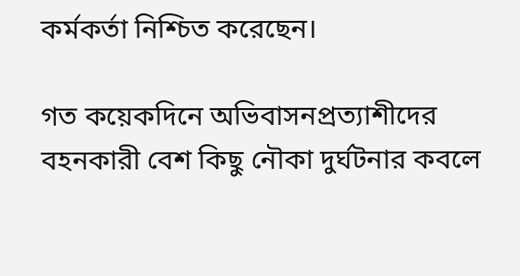কর্মকর্তা নিশ্চিত করেছেন।

গত কয়েকদিনে অভিবাসনপ্রত্যাশীদের বহনকারী বেশ কিছু নৌকা দুর্ঘটনার কবলে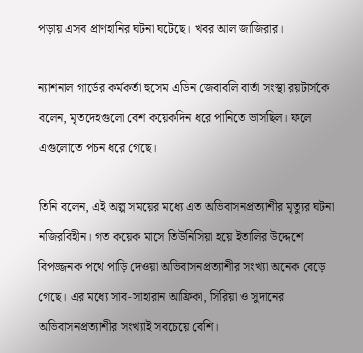পড়ায় এসব প্রাণহানির ঘটনা ঘটেছে। খবর আল জাজিরার।

ন্যাশনাল গার্ডের কর্মকর্তা হুসেম এডিন জেবাবলি বার্তা সংস্থা রয়টার্সকে বলেন, মৃতদেহগুলো বেশ কয়েকদিন ধরে পানিতে ভাসছিল। ফলে এগুলোতে পচন ধরে গেছে।

তিনি বলেন, এই অল্প সময়ের মধ্যে এত অভিবাসনপ্রত্যাশীর মৃত্যুর ঘটনা নজিরবিহীন। গত কয়েক মাসে তিউনিসিয়া হয়ে ইতালির উদ্দেশে বিপজ্জনক পথে পাড়ি দেওয়া অভিবাসনপ্রত্যাশীর সংখ্যা অনেক বেড়ে গেছে। এর মধ্যে সাব-সাহারান আফ্রিকা, সিরিয়া ও সুদানের অভিবাসনপ্রত্যাশীর সংখ্যাই সবচেয়ে বেশি।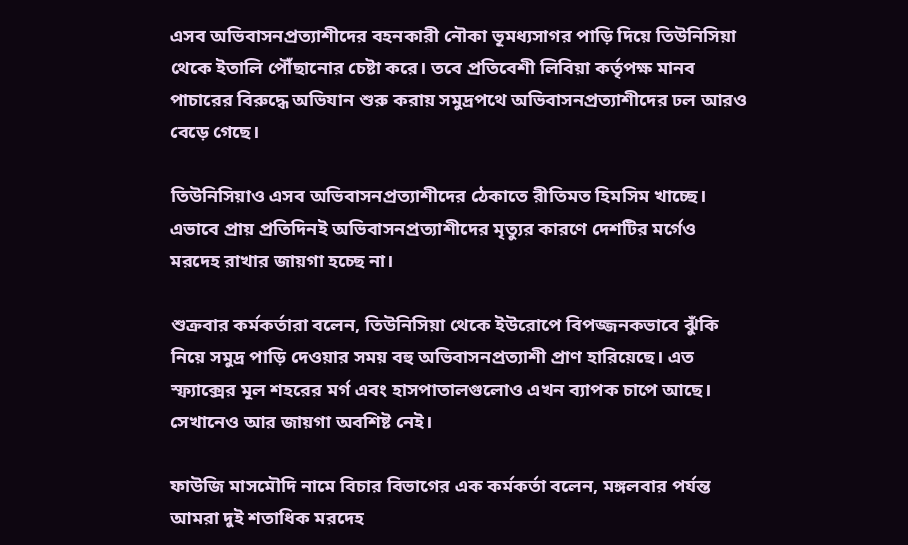এসব অভিবাসনপ্রত্যাশীদের বহনকারী নৌকা ভূমধ্যসাগর পাড়ি দিয়ে তিউনিসিয়া থেকে ইতালি পৌঁছানোর চেষ্টা করে। তবে প্রতিবেশী লিবিয়া কর্তৃপক্ষ মানব পাচারের বিরুদ্ধে অভিযান শুরু করায় সমুদ্রপথে অভিবাসনপ্রত্যাশীদের ঢল আরও বেড়ে গেছে।

তিউনিসিয়াও এসব অভিবাসনপ্রত্যাশীদের ঠেকাতে রীতিমত হিমসিম খাচ্ছে। এভাবে প্রায় প্রতিদিনই অভিবাসনপ্রত্যাশীদের মৃত্যুর কারণে দেশটির মর্গেও মরদেহ রাখার জায়গা হচ্ছে না।

শুক্রবার কর্মকর্তারা বলেন, তিউনিসিয়া থেকে ইউরোপে বিপজ্জনকভাবে ঝুঁকি নিয়ে সমুদ্র পাড়ি দেওয়ার সময় বহু অভিবাসনপ্রত্যাশী প্রাণ হারিয়েছে। এত স্ফ্যাক্সের মূল শহরের মর্গ এবং হাসপাতালগুলোও এখন ব্যাপক চাপে আছে। সেখানেও আর জায়গা অবশিষ্ট নেই।

ফাউজি মাসমৌদি নামে বিচার বিভাগের এক কর্মকর্তা বলেন, মঙ্গলবার পর্যন্ত আমরা দুই শতাধিক মরদেহ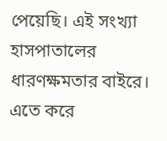পেয়েছি। এই সংখ্যা হাসপাতালের ধারণক্ষমতার বাইরে। এতে করে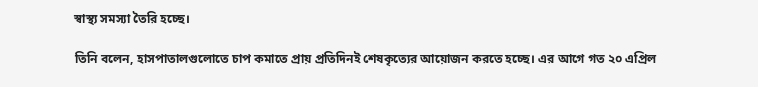স্বাস্থ্য সমস্যা তৈরি হচ্ছে।

তিনি বলেন, হাসপাতালগুলোতে চাপ কমাতে প্রায় প্রতিদিনই শেষকৃত্যের আয়োজন করতে হচ্ছে। এর আগে গত ২০ এপ্রিল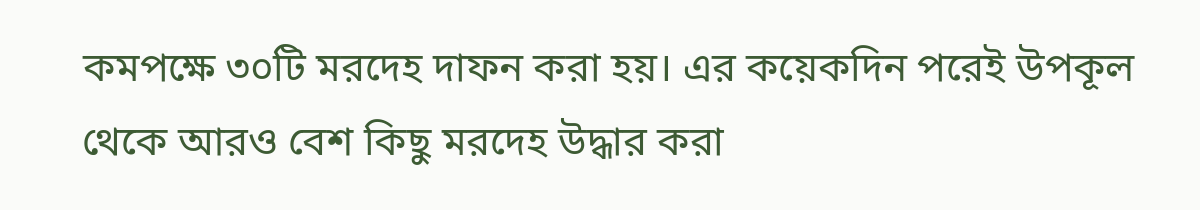কমপক্ষে ৩০টি মরদেহ দাফন করা হয়। এর কয়েকদিন পরেই উপকূল থেকে আরও বেশ কিছু মরদেহ উদ্ধার করা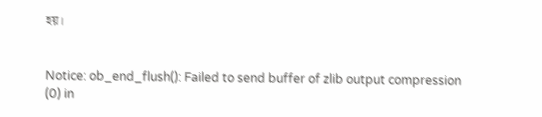হয়।


Notice: ob_end_flush(): Failed to send buffer of zlib output compression (0) in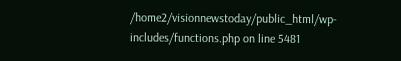/home2/visionnewstoday/public_html/wp-includes/functions.php on line 5481